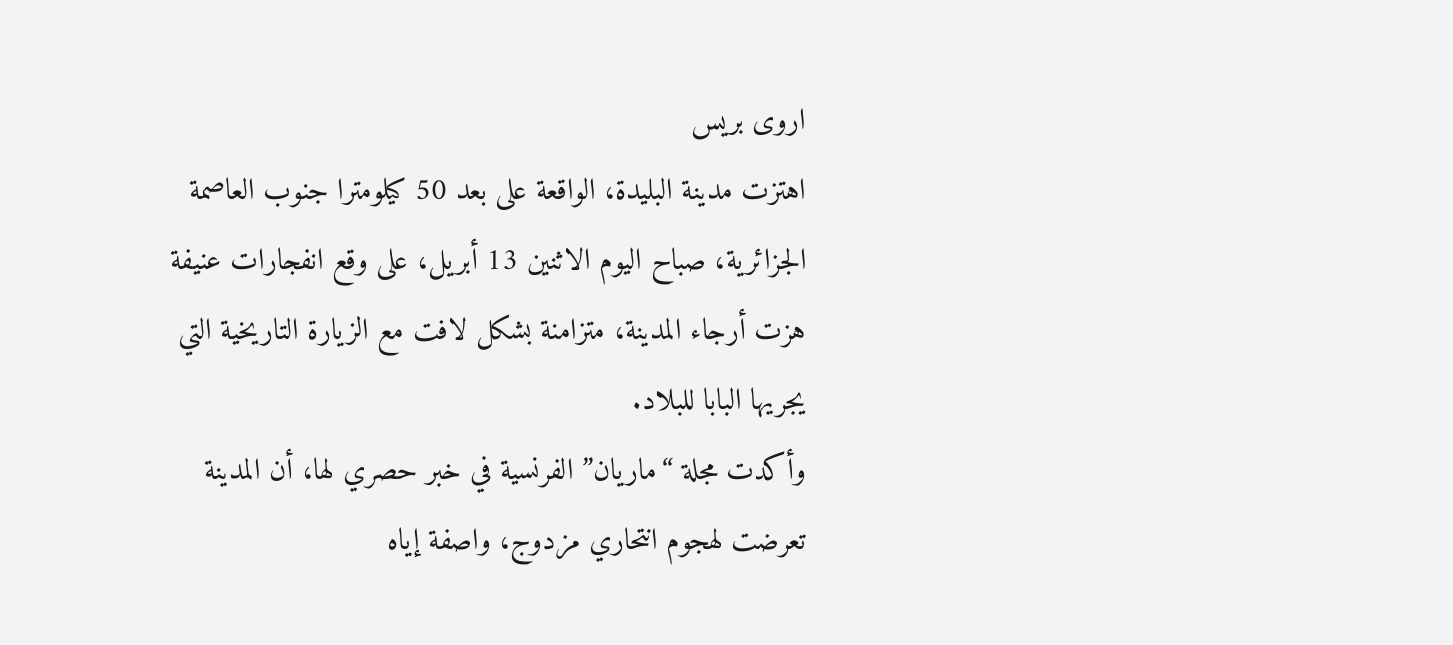اروى بريس
اهتزت مدينة البليدة، الواقعة على بعد 50 كيلومترا جنوب العاصمة الجزائرية، صباح اليوم الاثنين 13 أبريل، على وقع انفجارات عنيفة هزت أرجاء المدينة، متزامنة بشكل لافت مع الزيارة التاريخية التي يجريها البابا للبلاد.
وأكدت مجلة “ماريان” الفرنسية في خبر حصري لها، أن المدينة تعرضت لهجوم انتحاري مزدوج، واصفة إياه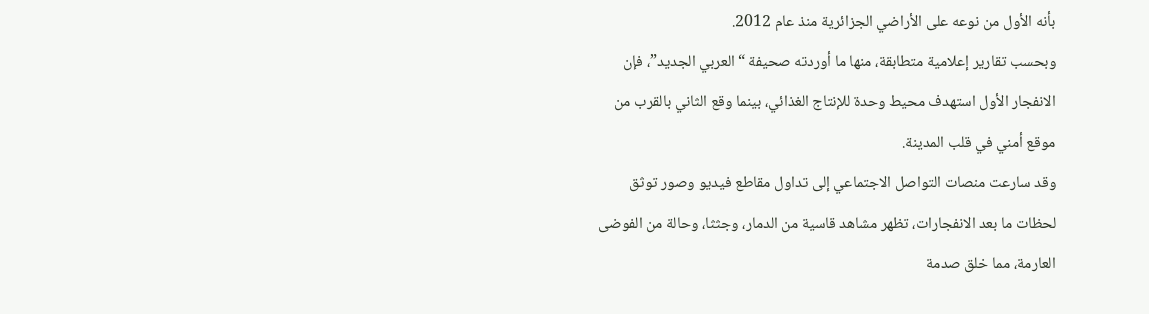بأنه الأول من نوعه على الأراضي الجزائرية منذ عام 2012.
وبحسب تقارير إعلامية متطابقة، منها ما أوردته صحيفة “العربي الجديد”، فإن الانفجار الأول استهدف محيط وحدة للإنتاج الغذائي، بينما وقع الثاني بالقرب من موقع أمني في قلب المدينة.
وقد سارعت منصات التواصل الاجتماعي إلى تداول مقاطع فيديو وصور توثق لحظات ما بعد الانفجارات، تظهر مشاهد قاسية من الدمار، وجثثا، وحالة من الفوضى العارمة، مما خلق صدمة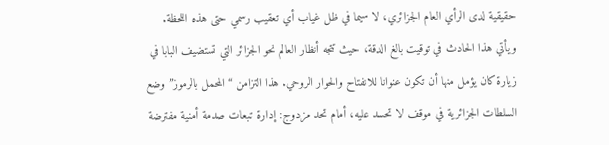حقيقية لدى الرأي العام الجزائري، لا سيما في ظل غياب أي تعقيب رسمي حتى هذه اللحظة.
ويأتي هذا الحادث في توقيت بالغ الدقة، حيث تتجه أنظار العالم نحو الجزائر التي تستضيف البابا في زيارة كان يؤمل منها أن تكون عنوانا للانفتاح والحوار الروحي. هذا التزامن “المحمل بالرموز” وضع السلطات الجزائرية في موقف لا تحسد عليه، أمام تحد مزدوج: إدارة تبعات صدمة أمنية مفترضة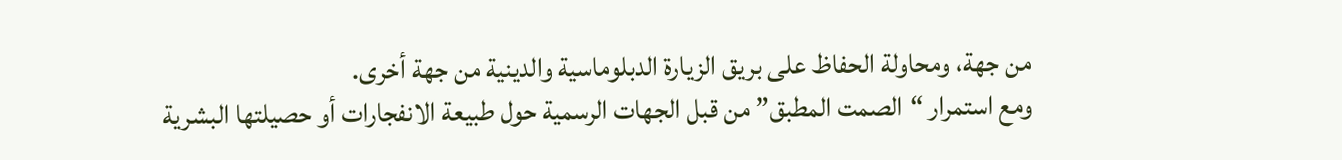من جهة، ومحاولة الحفاظ على بريق الزيارة الدبلوماسية والدينية من جهة أخرى.
ومع استمرار “الصمت المطبق” من قبل الجهات الرسمية حول طبيعة الانفجارات أو حصيلتها البشرية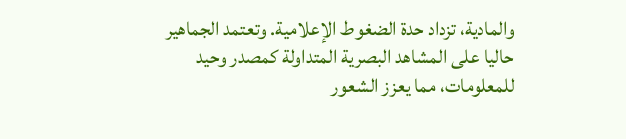والمادية، تزداد حدة الضغوط الإعلامية. وتعتمد الجماهير حاليا على المشاهد البصرية المتداولة كمصدر وحيد للمعلومات، مما يعزز الشعور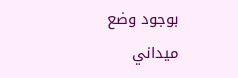بوجود وضع ميداني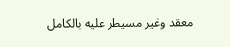معقد وغير مسيطر عليه بالكامل